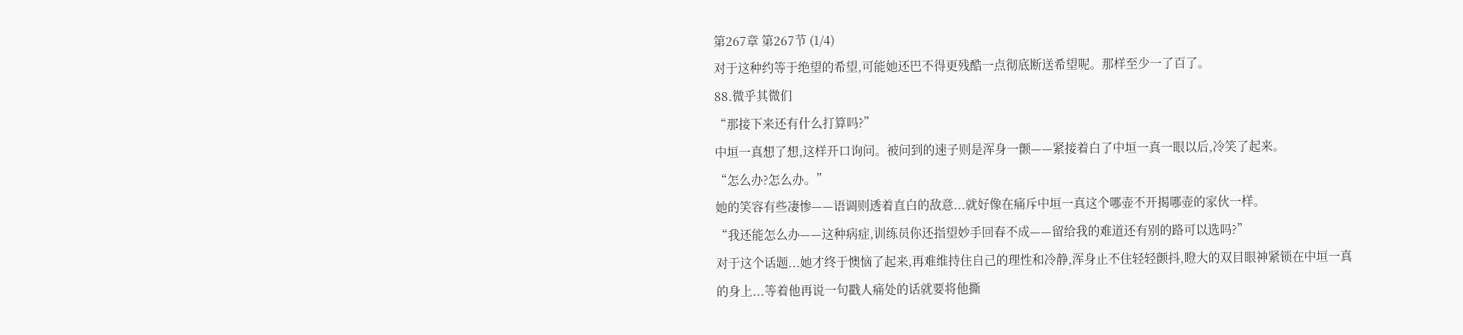第267章 第267节 (1/4)
对于这种约等于绝望的希望,可能她还巴不得更残酷一点彻底断送希望呢。那样至少一了百了。
88.微乎其微们
“那接下来还有什么打算吗?”
中垣一真想了想,这样开口询问。被问到的速子则是浑身一颤——紧接着白了中垣一真一眼以后,冷笑了起来。
“怎么办?怎么办。”
她的笑容有些凄惨——语调则透着直白的敌意...就好像在痛斥中垣一真这个哪壶不开揭哪壶的家伙一样。
“我还能怎么办——这种病症,训练员你还指望妙手回春不成——留给我的难道还有别的路可以选吗?”
对于这个话题...她才终于懊恼了起来,再难维持住自己的理性和冷静,浑身止不住轻轻颤抖,瞪大的双目眼神紧锁在中垣一真的身上...等着他再说一句戳人痛处的话就要将他撕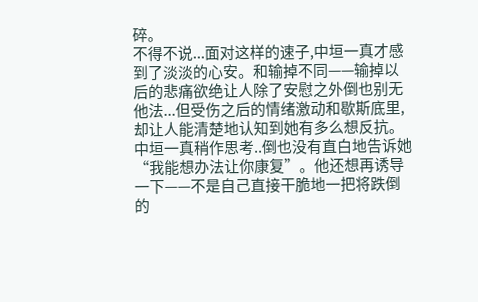碎。
不得不说...面对这样的速子,中垣一真才感到了淡淡的心安。和输掉不同——输掉以后的悲痛欲绝让人除了安慰之外倒也别无他法...但受伤之后的情绪激动和歇斯底里,却让人能清楚地认知到她有多么想反抗。
中垣一真稍作思考..倒也没有直白地告诉她“我能想办法让你康复”。他还想再诱导一下——不是自己直接干脆地一把将跌倒的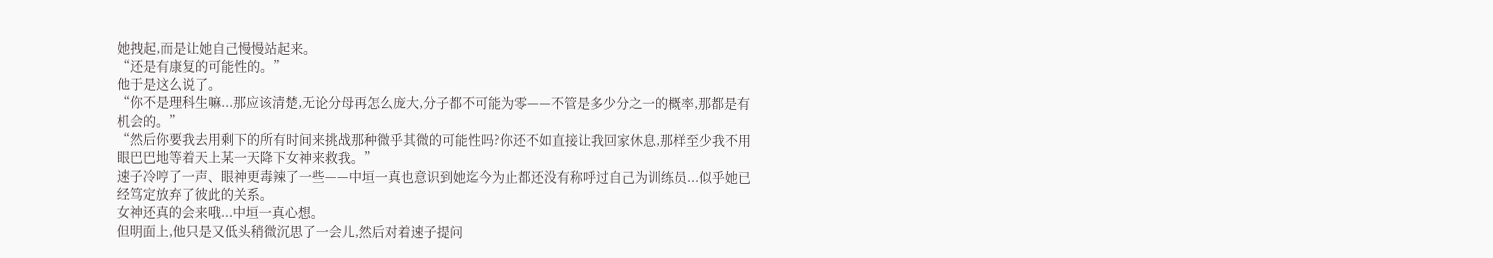她拽起,而是让她自己慢慢站起来。
“还是有康复的可能性的。”
他于是这么说了。
“你不是理科生嘛...那应该清楚,无论分母再怎么庞大,分子都不可能为零——不管是多少分之一的概率,那都是有机会的。”
“然后你要我去用剩下的所有时间来挑战那种微乎其微的可能性吗?你还不如直接让我回家休息,那样至少我不用眼巴巴地等着天上某一天降下女神来救我。”
速子冷哼了一声、眼神更毒辣了一些——中垣一真也意识到她迄今为止都还没有称呼过自己为训练员...似乎她已经笃定放弃了彼此的关系。
女神还真的会来哦...中垣一真心想。
但明面上,他只是又低头稍微沉思了一会儿,然后对着速子提问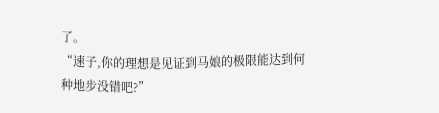了。
“速子,你的理想是见证到马娘的极限能达到何种地步没错吧?”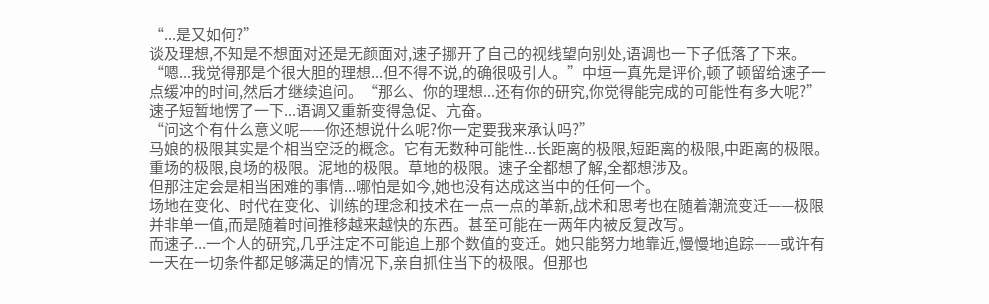“...是又如何?”
谈及理想,不知是不想面对还是无颜面对,速子挪开了自己的视线望向别处,语调也一下子低落了下来。
“嗯...我觉得那是个很大胆的理想...但不得不说,的确很吸引人。”中垣一真先是评价,顿了顿留给速子一点缓冲的时间,然后才继续追问。“那么、你的理想...还有你的研究,你觉得能完成的可能性有多大呢?”
速子短暂地愣了一下...语调又重新变得急促、亢奋。
“问这个有什么意义呢——你还想说什么呢?你一定要我来承认吗?”
马娘的极限其实是个相当空泛的概念。它有无数种可能性...长距离的极限,短距离的极限,中距离的极限。重场的极限,良场的极限。泥地的极限。草地的极限。速子全都想了解,全都想涉及。
但那注定会是相当困难的事情...哪怕是如今,她也没有达成这当中的任何一个。
场地在变化、时代在变化、训练的理念和技术在一点一点的革新,战术和思考也在随着潮流变迁——极限并非单一值,而是随着时间推移越来越快的东西。甚至可能在一两年内被反复改写。
而速子...一个人的研究,几乎注定不可能追上那个数值的变迁。她只能努力地靠近,慢慢地追踪——或许有一天在一切条件都足够满足的情况下,亲自抓住当下的极限。但那也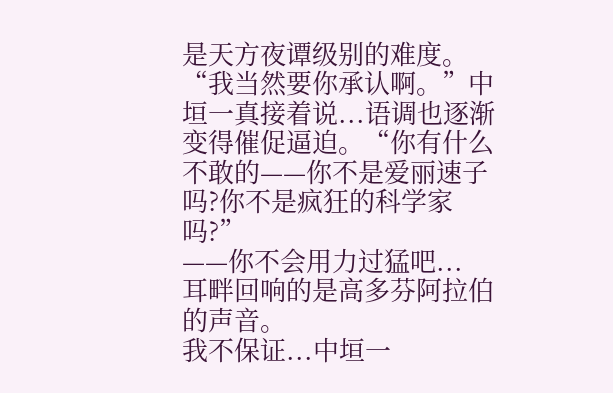是天方夜谭级别的难度。
“我当然要你承认啊。”中垣一真接着说...语调也逐渐变得催促逼迫。“你有什么不敢的——你不是爱丽速子吗?你不是疯狂的科学家吗?”
——你不会用力过猛吧...
耳畔回响的是高多芬阿拉伯的声音。
我不保证...中垣一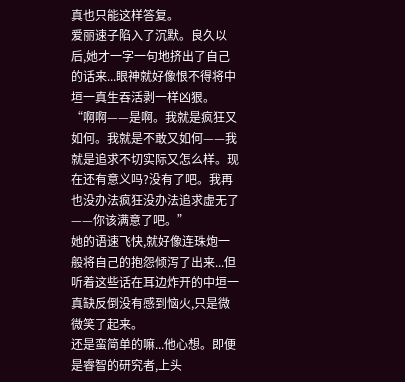真也只能这样答复。
爱丽速子陷入了沉默。良久以后,她才一字一句地挤出了自己的话来...眼神就好像恨不得将中垣一真生吞活剥一样凶狠。
“啊啊——是啊。我就是疯狂又如何。我就是不敢又如何——我就是追求不切实际又怎么样。现在还有意义吗?没有了吧。我再也没办法疯狂没办法追求虚无了——你该满意了吧。”
她的语速飞快,就好像连珠炮一般将自己的抱怨倾泻了出来...但听着这些话在耳边炸开的中垣一真缺反倒没有感到恼火,只是微微笑了起来。
还是蛮简单的嘛...他心想。即便是睿智的研究者,上头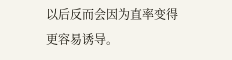以后反而会因为直率变得更容易诱导。